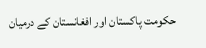حکومت پاکستان اور افغانستان کے درمیان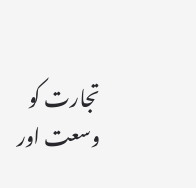تجارت کو وسعت اور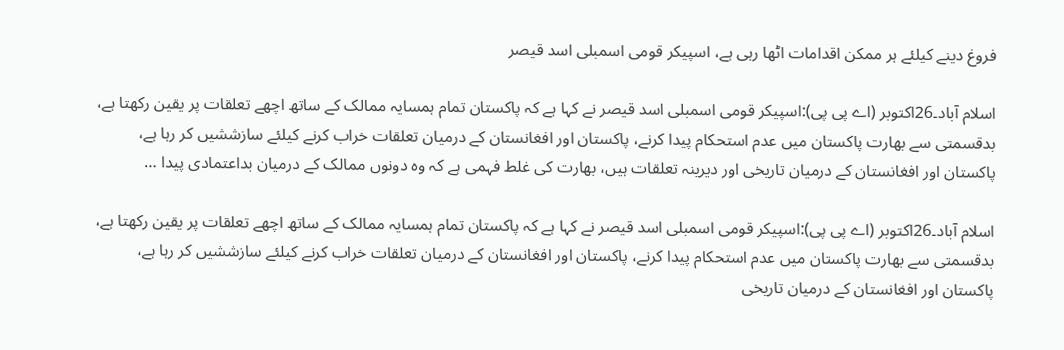فروغ دینے کیلئے ہر ممکن اقدامات اٹھا رہی ہے، اسپیکر قومی اسمبلی اسد قیصر

اسلام آباد۔26اکتوبر (اے پی پی):اسپیکر قومی اسمبلی اسد قیصر نے کہا ہے کہ پاکستان تمام ہمسایہ ممالک کے ساتھ اچھے تعلقات پر یقین رکھتا ہے، بدقسمتی سے بھارت پاکستان میں عدم استحکام پیدا کرنے، پاکستان اور افغانستان کے درمیان تعلقات خراب کرنے کیلئے سازششیں کر رہا ہے، پاکستان اور افغانستان کے درمیان تاریخی اور دیرینہ تعلقات ہیں، بھارت کی غلط فہمی ہے کہ وہ دونوں ممالک کے درمیان بداعتمادی پیدا …

اسلام آباد۔26اکتوبر (اے پی پی):اسپیکر قومی اسمبلی اسد قیصر نے کہا ہے کہ پاکستان تمام ہمسایہ ممالک کے ساتھ اچھے تعلقات پر یقین رکھتا ہے، بدقسمتی سے بھارت پاکستان میں عدم استحکام پیدا کرنے، پاکستان اور افغانستان کے درمیان تعلقات خراب کرنے کیلئے سازششیں کر رہا ہے، پاکستان اور افغانستان کے درمیان تاریخی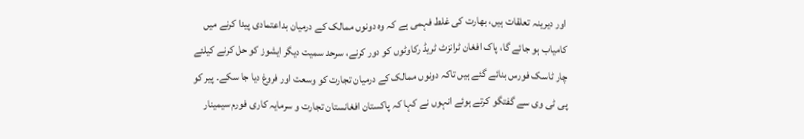اور دیرینہ تعلقات ہیں، بھارت کی غلط فہمی ہے کہ وہ دونوں ممالک کے درمیان بداعتمادی پیدا کرنے میں کامیاب ہو جائے گا، پاک افغان ٹرانزٹ ٹریڈ رکاوٹوں کو دور کرنے، سرحد سمیت دیگر ایشوز کو حل کرنے کیلئے چار ٹاسک فورس بنائے گئے ہیں تاکہ دونوں ممالک کے درمیان تجارت کو وسعت اور فروغ دیا جا سکے۔ پیر کو پی ٹی وی سے گفتگو کرتے ہوئے انہوں نے کہا کہ پاکستان افغانستان تجارت و سرمایہ کاری فورم سیمینار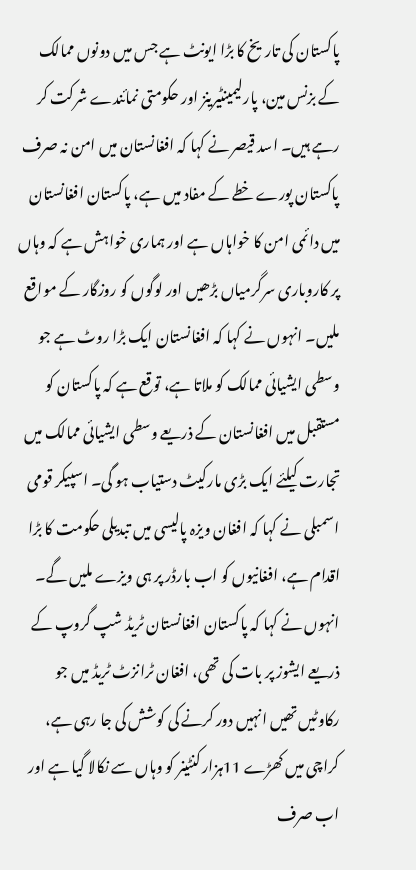پاکستان کی تاریخ کا بڑا ایونٹ ہے جس میں دونوں ممالک کے بزنس مین، پارلیمینٹیرینز اور حکومتی نمائندے شرکت کر رہے ہیں۔ اسد قیصر نے کہا کہ افغانستان میں امن نہ صرف پاکستان پورے خطے کے مفاد میں ہے، پاکستان افغانستان میں دائمی امن کا خواہاں ہے اور ہماری خواہش ہے کہ وہاں پر کاروباری سرگرمیاں بڑھیں اور لوگوں کو روزگار کے مواقع ملیں۔ انہوں نے کہا کہ افغانستان ایک بڑا روٹ ہے جو وسطی ایشیائی ممالک کو ملاتا ہے، توقع ہے کہ پاکستان کو مستقبل میں افغانستان کے ذریعے وسطی ایشیائی ممالک میں تجارت کیلئے ایک بڑی مارکیٹ دستیاب ہو گی۔ اسپیکر قومی اسمبلی نے کہا کہ افغان ویزہ پالیسی میں تبدیلی حکومت کا بڑا اقدام ہے، افغانیوں کو اب بارڈر پر ہی ویزے ملیں گے۔ انہوں نے کہا کہ پاکستان افغانستان ٹریڈ شپ گروپ کے ذریعے ایشوز پر بات کی تھی، افغان ٹرانزٹ ٹریڈ میں جو رکاوٹیں تھیں انہیں دور کرنے کی کوشش کی جا رہی ہے، کراچی میں کھڑے 11ہزار کنٹینر کو وہاں سے نکالا گیا ہے اور اب صرف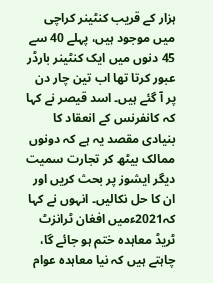ہزار کے قریب کنٹینر کراچی میں موجود ہیں، پہلے 40 سے 45 دنوں میں ایک کنٹینر بارڈر عبور کرتا تھا اب تین چار دن پر آ گئے ہیں۔ اسد قیصر نے کہا کہ کانفرنس کے انعقاد کا بنیادی مقصد یہ ہے کہ دونوں ممالک بیٹھ کر تجارت سمیت دیگر ایشوز پر بحث کریں اور ان کا حل نکالیں۔ انہوں نے کہا کہ2021ءمیں افغان ٹرانزٹ ٹریڈ معاہدہ ختم ہو جائے گا، چاہتے ہیں کہ نیا معاہدہ عوام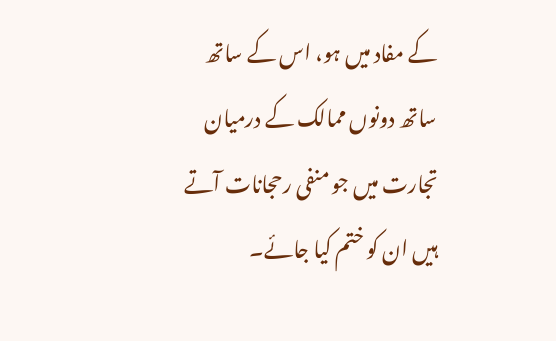کے مفاد میں ہو، اس کے ساتھ ساتھ دونوں ممالک کے درمیان تجارت میں جو منفی رحجانات آتے ہیں ان کو ختم کیا جائے۔